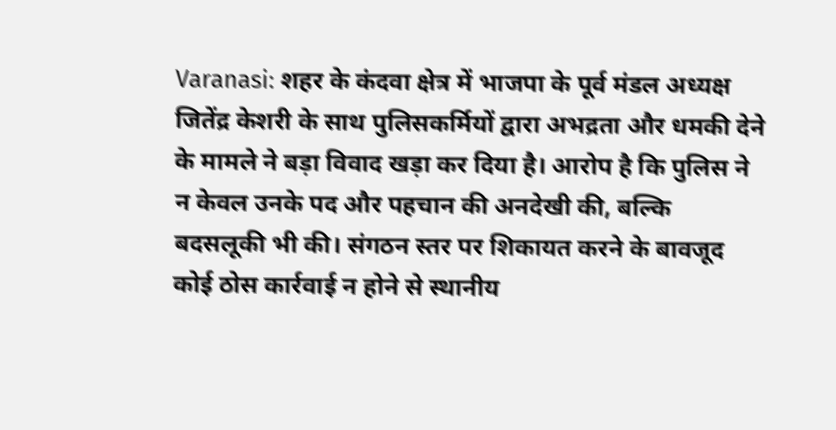Varanasi: शहर के कंदवा क्षेत्र में भाजपा के पूर्व मंडल अध्यक्ष जितेंद्र केशरी के साथ पुलिसकर्मियों द्वारा अभद्रता और धमकी देने के मामले ने बड़ा विवाद खड़ा कर दिया है। आरोप है कि पुलिस ने न केवल उनके पद और पहचान की अनदेखी की, बल्कि बदसलूकी भी की। संगठन स्तर पर शिकायत करने के बावजूद कोई ठोस कार्रवाई न होने से स्थानीय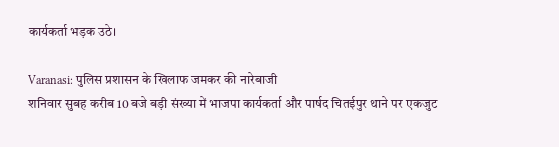कार्यकर्ता भड़क उठे।

Varanasi: पुलिस प्रशासन के खिलाफ जमकर की नारेबाजी
शनिवार सुबह करीब 10 बजे बड़ी संख्या में भाजपा कार्यकर्ता और पार्षद चितईपुर थाने पर एकजुट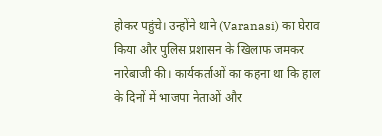होकर पहुंचे। उन्होंने थाने (Varanasi) का घेराव किया और पुलिस प्रशासन के खिलाफ जमकर नारेबाजी की। कार्यकर्ताओं का कहना था कि हाल के दिनों में भाजपा नेताओं और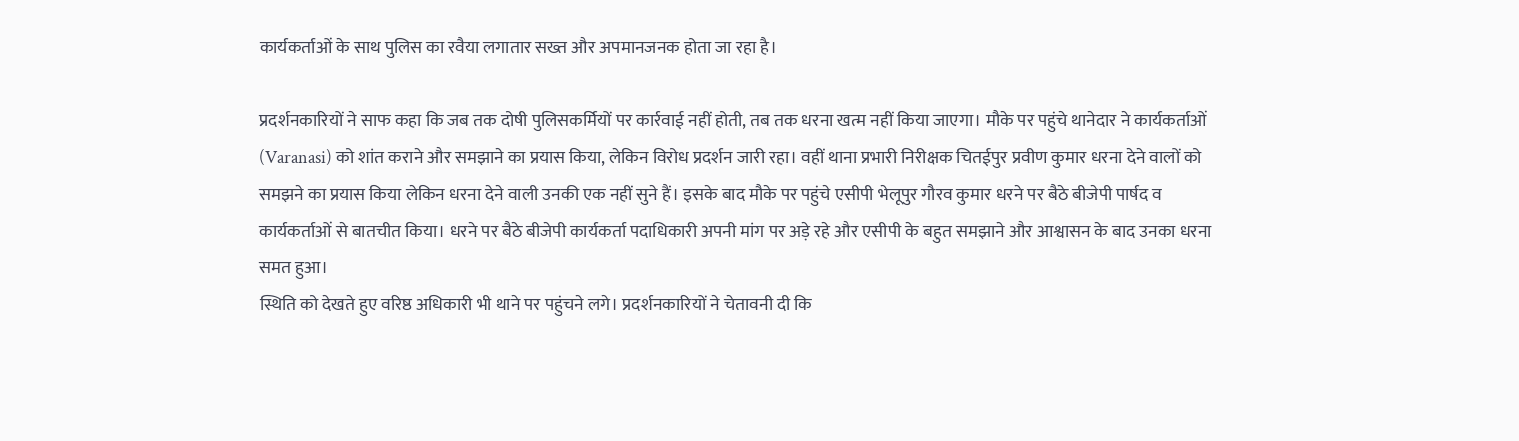कार्यकर्ताओं के साथ पुलिस का रवैया लगातार सख्त और अपमानजनक होता जा रहा है।

प्रदर्शनकारियों ने साफ कहा कि जब तक दोषी पुलिसकर्मियों पर कार्रवाई नहीं होती, तब तक धरना खत्म नहीं किया जाएगा। मौके पर पहुंचे थानेदार ने कार्यकर्ताओं (Varanasi) को शांत कराने और समझाने का प्रयास किया, लेकिन विरोध प्रदर्शन जारी रहा। वहीं थाना प्रभारी निरीक्षक चितईपुर प्रवीण कुमार धरना देने वालों को समझने का प्रयास किया लेकिन धरना देने वाली उनकी एक नहीं सुने हैं। इसके बाद मौके पर पहुंचे एसीपी भेलूपुर गौरव कुमार धरने पर बैठे बीजेपी पार्षद व कार्यकर्ताओं से बातचीत किया। धरने पर बैठे बीजेपी कार्यकर्ता पदाधिकारी अपनी मांग पर अड़े रहे और एसीपी के बहुत समझाने और आश्वासन के बाद उनका धरना समत हुआ।
स्थिति को देखते हुए वरिष्ठ अधिकारी भी थाने पर पहुंचने लगे। प्रदर्शनकारियों ने चेतावनी दी कि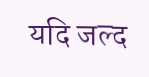यदि जल्द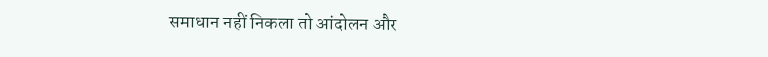समाधान नहीं निकला तो आंदोलन और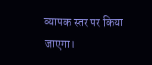व्यापक स्तर पर किया जाएगा।